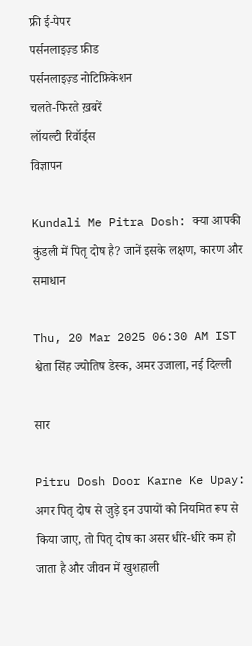फ्री ई-पेपर
पर्सनलाइज़्ड फ़ीड
पर्सनलाइज़्ड नोटिफ़िकेशन
चलते-फिरते ख़बरें
लॉयल्टी रिवॉर्ड्स
विज्ञापन

Kundali Me Pitra Dosh: क्या आपकी कुंडली में पितृ दोष है? जानें इसके लक्षण, कारण और समाधान

Thu, 20 Mar 2025 06:30 AM IST
श्वेता सिंह ज्योतिष डेस्क, अमर उजाला, नई दिल्ली

सार

Pitru Dosh Door Karne Ke Upay: अगर पितृ दोष से जुड़े इन उपायों को नियमित रूप से किया जाए, तो पितृ दोष का असर धीरे-धीरे कम हो जाता है और जीवन में खुशहाली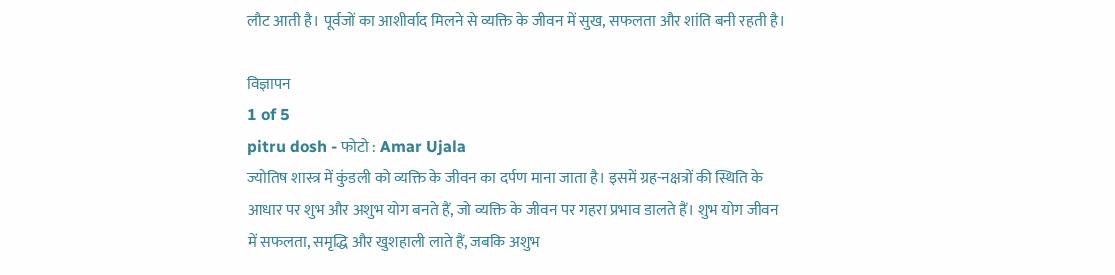लौट आती है। पूर्वजों का आशीर्वाद मिलने से व्यक्ति के जीवन में सुख, सफलता और शांति बनी रहती है।

विज्ञापन
1 of 5
pitru dosh - फोटो : Amar Ujala
ज्योतिष शास्त्र में कुंडली को व्यक्ति के जीवन का दर्पण माना जाता है। इसमें ग्रह-नक्षत्रों की स्थिति के आधार पर शुभ और अशुभ योग बनते हैं, जो व्यक्ति के जीवन पर गहरा प्रभाव डालते हैं। शुभ योग जीवन में सफलता, समृद्धि और खुशहाली लाते हैं, जबकि अशुभ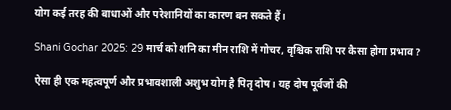योग कई तरह की बाधाओं और परेशानियों का कारण बन सकते हैं।

Shani Gochar 2025: 29 मार्च को शनि का मीन राशि में गोचर, वृश्चिक राशि पर कैसा होगा प्रभाव ?

ऐसा ही एक महत्वपूर्ण और प्रभावशाली अशुभ योग है पितृ दोष। यह दोष पूर्वजों की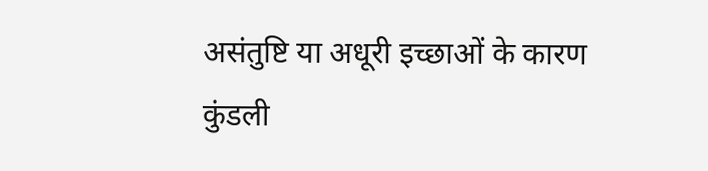असंतुष्टि या अधूरी इच्छाओं के कारण कुंडली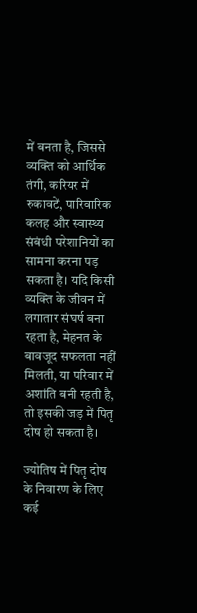में बनता है, जिससे व्यक्ति को आर्थिक तंगी, करियर में रुकावटें, पारिवारिक कलह और स्वास्थ्य संबंधी परेशानियों का सामना करना पड़ सकता है। यदि किसी व्यक्ति के जीवन में लगातार संघर्ष बना रहता है, मेहनत के बावजूद सफलता नहीं मिलती, या परिवार में अशांति बनी रहती है, तो इसकी जड़ में पितृ दोष हो सकता है।

ज्योतिष में पितृ दोष के निवारण के लिए कई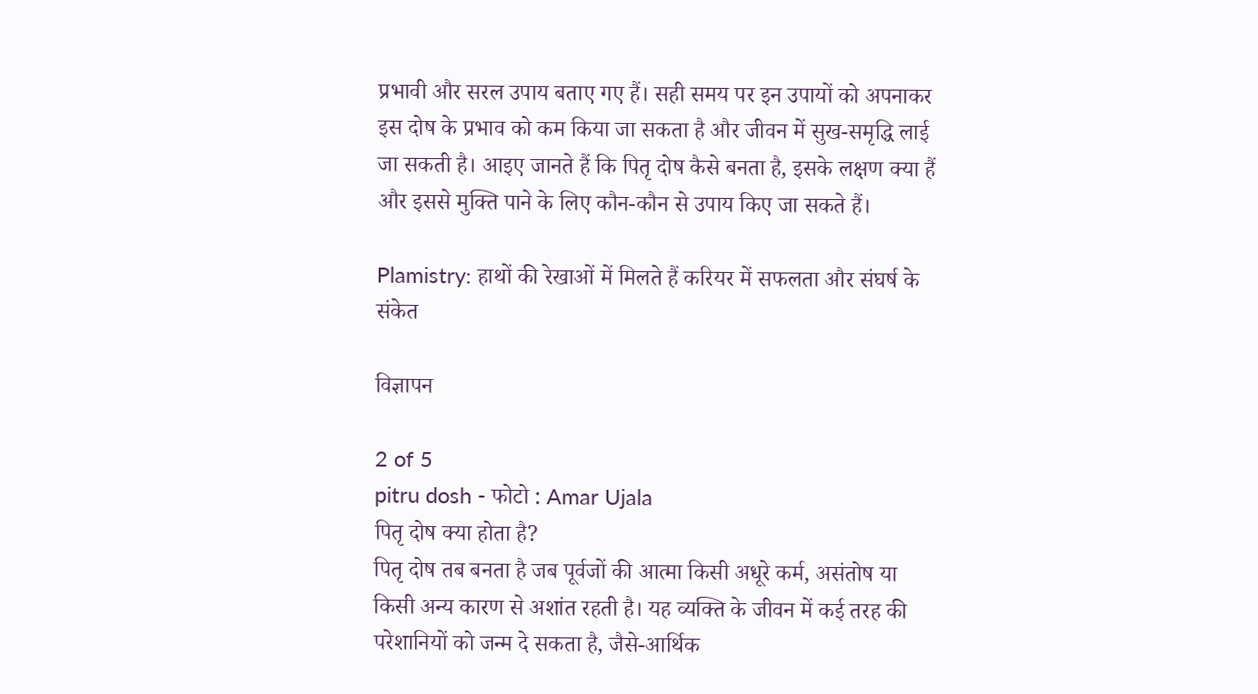प्रभावी और सरल उपाय बताए गए हैं। सही समय पर इन उपायों को अपनाकर इस दोष के प्रभाव को कम किया जा सकता है और जीवन में सुख-समृद्धि लाई जा सकती है। आइए जानते हैं कि पितृ दोष कैसे बनता है, इसके लक्षण क्या हैं और इससे मुक्ति पाने के लिए कौन-कौन से उपाय किए जा सकते हैं।

Plamistry: हाथों की रेखाओं में मिलते हैं करियर में सफलता और संघर्ष के संकेत

विज्ञापन

2 of 5
pitru dosh - फोटो : Amar Ujala
पितृ दोष क्या होता है?
पितृ दोष तब बनता है जब पूर्वजों की आत्मा किसी अधूरे कर्म, असंतोष या किसी अन्य कारण से अशांत रहती है। यह व्यक्ति के जीवन में कई तरह की परेशानियों को जन्म दे सकता है, जैसे-आर्थिक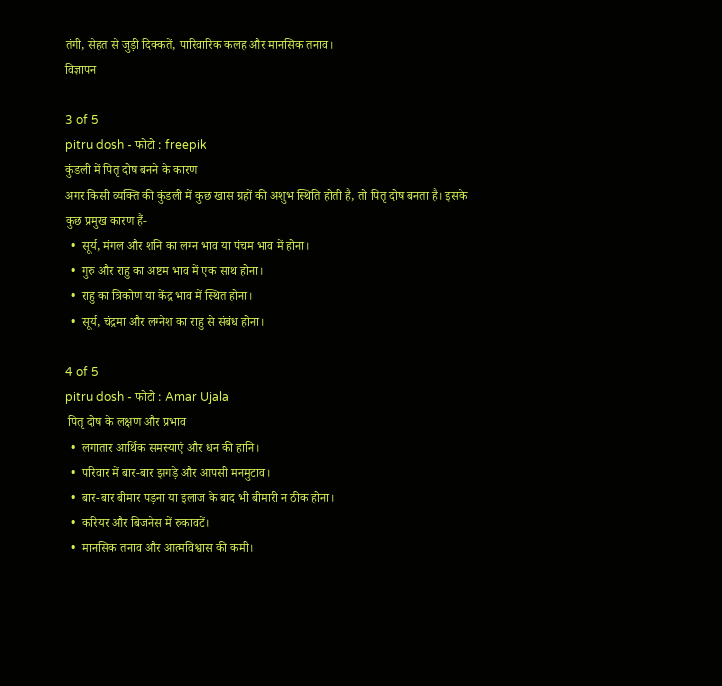तंगी, सेहत से जुड़ी दिक्कतें, पारिवारिक कलह और मानसिक तनाव।
विज्ञापन

3 of 5
pitru dosh - फोटो : freepik
कुंडली में पितृ दोष बनने के कारण
अगर किसी व्यक्ति की कुंडली में कुछ खास ग्रहों की अशुभ स्थिति होती है, तो पितृ दोष बनता है। इसके कुछ प्रमुख कारण हैं-
  •  सूर्य, मंगल और शनि का लग्न भाव या पंचम भाव में होना।
  •  गुरु और राहु का अष्टम भाव में एक साथ होना।
  •  राहु का त्रिकोण या केंद्र भाव में स्थित होना।
  •  सूर्य, चंद्रमा और लग्नेश का राहु से संबंध होना।

4 of 5
pitru dosh - फोटो : Amar Ujala
 पितृ दोष के लक्षण और प्रभाव
  •  लगातार आर्थिक समस्याएं और धन की हानि।
  •  परिवार में बार-बार झगड़े और आपसी मनमुटाव।
  •  बार-बार बीमार पड़ना या इलाज के बाद भी बीमारी न ठीक होना।
  •  करियर और बिजनेस में रुकावटें।
  •  मानसिक तनाव और आत्मविश्वास की कमी।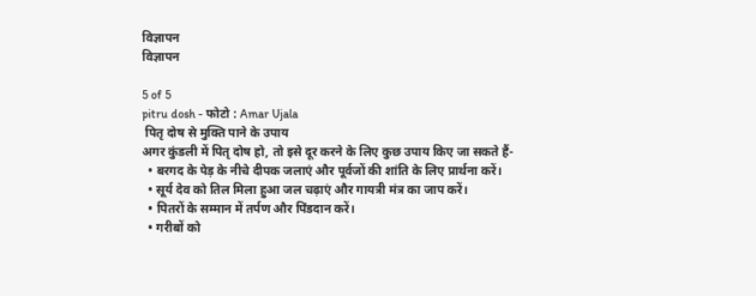विज्ञापन
विज्ञापन

5 of 5
pitru dosh - फोटो : Amar Ujala
 पितृ दोष से मुक्ति पाने के उपाय
अगर कुंडली में पितृ दोष हो, तो इसे दूर करने के लिए कुछ उपाय किए जा सकते हैं-
  • बरगद के पेड़ के नीचे दीपक जलाएं और पूर्वजों की शांति के लिए प्रार्थना करें।
  • सूर्य देव को तिल मिला हुआ जल चढ़ाएं और गायत्री मंत्र का जाप करें।
  • पितरों के सम्मान में तर्पण और पिंडदान करें।
  • गरीबों को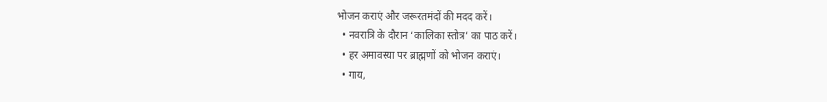भोजन कराएं और जरूरतमंदों की मदद करें।
  • नवरात्रि के दौरान ‘कालिका स्तोत्र’ का पाठ करें।
  • हर अमावस्या पर ब्राह्मणों को भोजन कराएं।
  • गाय,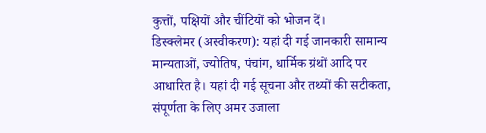कुत्तों, पक्षियों और चींटियों को भोजन दें।
डिस्क्लेमर (अस्वीकरण): यहां दी गई जानकारी सामान्य मान्यताओं, ज्योतिष, पंचांग, धार्मिक ग्रंथों आदि पर आधारित है। यहां दी गई सूचना और तथ्यों की सटीकता, संपूर्णता के लिए अमर उजाला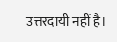उत्तरदायी नहीं है।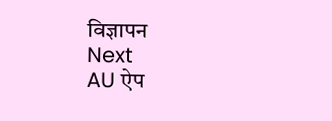विज्ञापन
Next
AU ऐप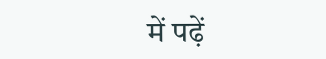में पढ़ें